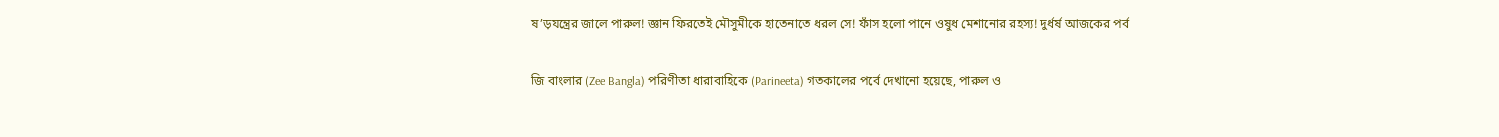ষ’ড়যন্ত্রের জালে পারুল! জ্ঞান ফিরতেই মৌসুমীকে হাতেনাতে ধরল সে! ফাঁস হলো পানে ওষুধ মেশানোর রহস্য! দুর্ধর্ষ আজকের পর্ব

জি বাংলার (Zee Bangla) পরিণীতা ধারাবাহিকে (Parineeta) গতকালের পর্বে দেখানো হয়েছে, পারুল ও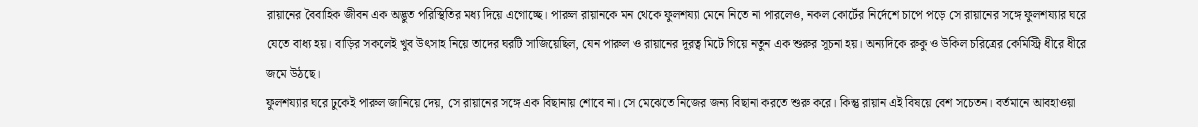রায়ানের বৈবাহিক জীবন এক অদ্ভুত পরিস্থিতির মধ্য দিয়ে এগোচ্ছে। পারুল রায়ানকে মন থেকে ফুলশয্যা মেনে নিতে না পারলেও, নকল কোর্টের নির্দেশে চাপে পড়ে সে রায়ানের সঙ্গে ফুলশয্যার ঘরে যেতে বাধ্য হয়। বাড়ির সকলেই খুব উৎসাহ নিয়ে তাদের ঘরটি সাজিয়েছিল, যেন পারুল ও রায়ানের দূরত্ব মিটে গিয়ে নতুন এক শুরুর সূচনা হয়। অন্যদিকে রুকু ও উকিল চরিত্রের কেমিস্ট্রি ধীরে ধীরে জমে উঠছে।
ফুলশয্যার ঘরে ঢুকেই পারুল জানিয়ে দেয়, সে রায়ানের সঙ্গে এক বিছানায় শোবে না। সে মেঝেতে নিজের জন্য বিছানা করতে শুরু করে। কিন্তু রায়ান এই বিষয়ে বেশ সচেতন। বর্তমানে আবহাওয়া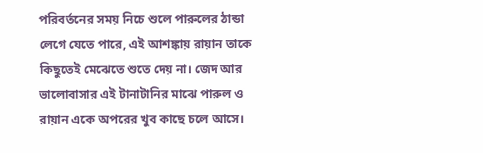পরিবর্তনের সময় নিচে শুলে পারুলের ঠান্ডা লেগে যেতে পারে, এই আশঙ্কায় রায়ান তাকে কিছুতেই মেঝেতে শুতে দেয় না। জেদ আর ভালোবাসার এই টানাটানির মাঝে পারুল ও রায়ান একে অপরের খুব কাছে চলে আসে।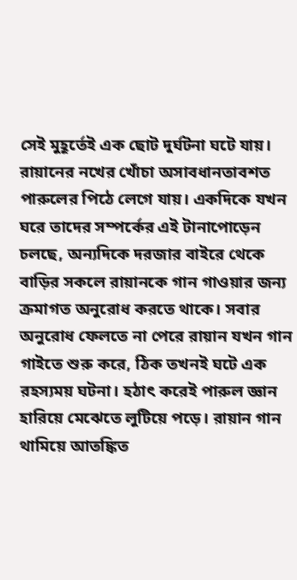সেই মুহূর্তেই এক ছোট দুর্ঘটনা ঘটে যায়। রায়ানের নখের খোঁচা অসাবধানতাবশত পারুলের পিঠে লেগে যায়। একদিকে যখন ঘরে তাদের সম্পর্কের এই টানাপোড়েন চলছে, অন্যদিকে দরজার বাইরে থেকে বাড়ির সকলে রায়ানকে গান গাওয়ার জন্য ক্রমাগত অনুরোধ করতে থাকে। সবার অনুরোধ ফেলতে না পেরে রায়ান যখন গান গাইতে শুরু করে, ঠিক তখনই ঘটে এক রহস্যময় ঘটনা। হঠাৎ করেই পারুল জ্ঞান হারিয়ে মেঝেতে লুটিয়ে পড়ে। রায়ান গান থামিয়ে আতঙ্কিত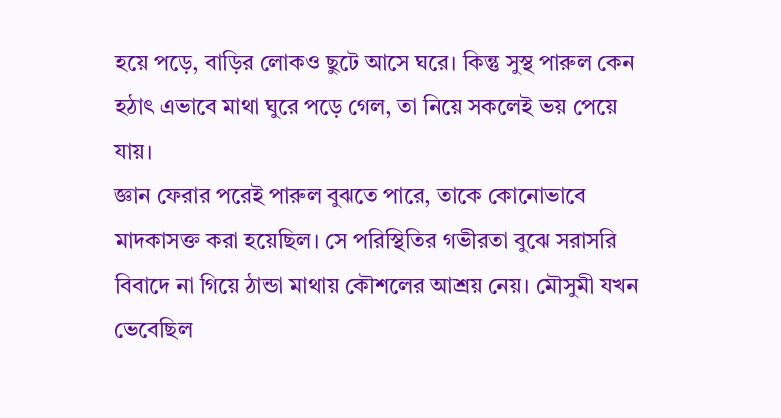হয়ে পড়ে, বাড়ির লোকও ছুটে আসে ঘরে। কিন্তু সুস্থ পারুল কেন হঠাৎ এভাবে মাথা ঘুরে পড়ে গেল, তা নিয়ে সকলেই ভয় পেয়ে যায়।
জ্ঞান ফেরার পরেই পারুল বুঝতে পারে, তাকে কোনোভাবে মাদকাসক্ত করা হয়েছিল। সে পরিস্থিতির গভীরতা বুঝে সরাসরি বিবাদে না গিয়ে ঠান্ডা মাথায় কৌশলের আশ্রয় নেয়। মৌসুমী যখন ভেবেছিল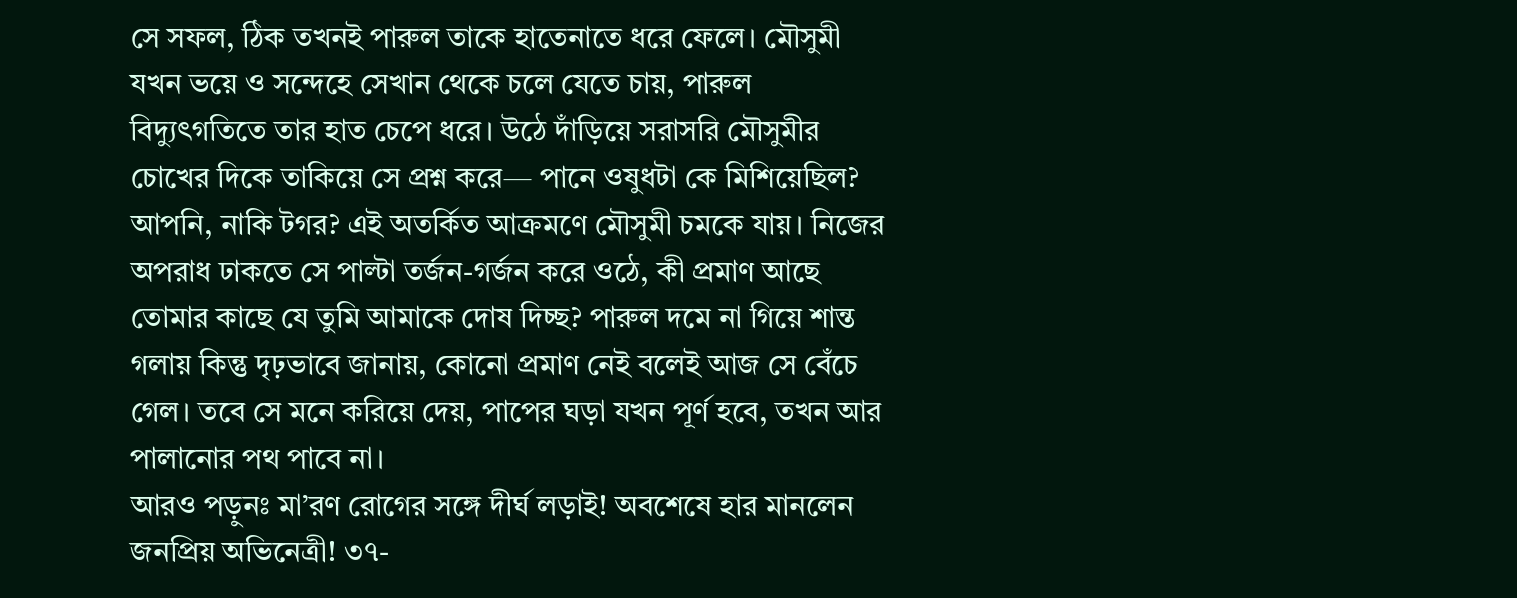সে সফল, ঠিক তখনই পারুল তাকে হাতেনাতে ধরে ফেলে। মৌসুমী যখন ভয়ে ও সন্দেহে সেখান থেকে চলে যেতে চায়, পারুল বিদ্যুৎগতিতে তার হাত চেপে ধরে। উঠে দাঁড়িয়ে সরাসরি মৌসুমীর চোখের দিকে তাকিয়ে সে প্রশ্ন করে— পানে ওষুধটা কে মিশিয়েছিল? আপনি, নাকি টগর? এই অতর্কিত আক্রমণে মৌসুমী চমকে যায়। নিজের অপরাধ ঢাকতে সে পাল্টা তর্জন-গর্জন করে ওঠে, কী প্রমাণ আছে তোমার কাছে যে তুমি আমাকে দোষ দিচ্ছ? পারুল দমে না গিয়ে শান্ত গলায় কিন্তু দৃঢ়ভাবে জানায়, কোনো প্রমাণ নেই বলেই আজ সে বেঁচে গেল। তবে সে মনে করিয়ে দেয়, পাপের ঘড়া যখন পূর্ণ হবে, তখন আর পালানোর পথ পাবে না।
আরও পড়ুনঃ মা’রণ রোগের সঙ্গে দীর্ঘ লড়াই! অবশেষে হার মানলেন জনপ্রিয় অভিনেত্রী! ৩৭-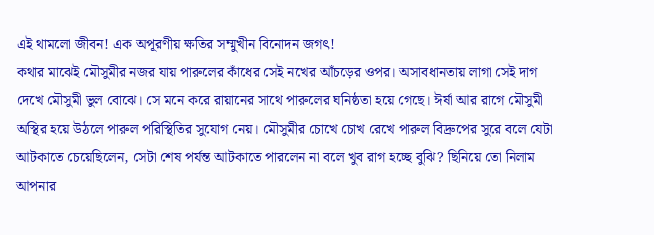এই থামলো জীবন! এক অপূরণীয় ক্ষতির সম্মুখীন বিনোদন জগৎ!
কথার মাঝেই মৌসুমীর নজর যায় পারুলের কাঁধের সেই নখের আঁচড়ের ওপর। অসাবধানতায় লাগা সেই দাগ দেখে মৌসুমী ভুল বোঝে। সে মনে করে রায়ানের সাথে পারুলের ঘনিষ্ঠতা হয়ে গেছে। ঈর্ষা আর রাগে মৌসুমী অস্থির হয়ে উঠলে পারুল পরিস্থিতির সুযোগ নেয়। মৌসুমীর চোখে চোখ রেখে পারুল বিদ্রুপের সুরে বলে যেটা আটকাতে চেয়েছিলেন, সেটা শেষ পর্যন্ত আটকাতে পারলেন না বলে খুব রাগ হচ্ছে বুঝি? ছিনিয়ে তো নিলাম আপনার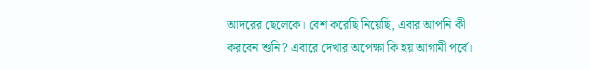আদরের ছেলেকে। বেশ করেছি নিয়েছি, এবার আপনি কী করবেন শুনি? এবারে দেখার অপেক্ষা কি হয় আগামী পর্বে।